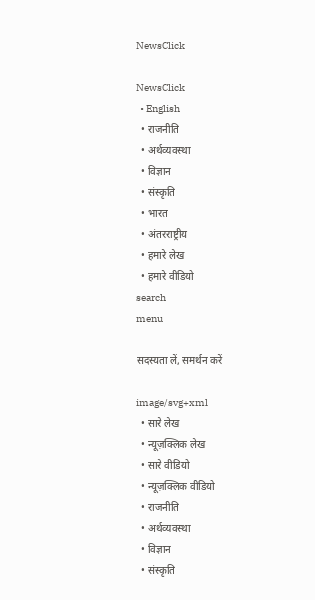NewsClick

NewsClick
  • English
  • राजनीति
  • अर्थव्यवस्था
  • विज्ञान
  • संस्कृति
  • भारत
  • अंतरराष्ट्रीय
  • हमारे लेख
  • हमारे वीडियो
search
menu

सदस्यता लें, समर्थन करें

image/svg+xml
  • सारे लेख
  • न्यूज़क्लिक लेख
  • सारे वीडियो
  • न्यूज़क्लिक वीडियो
  • राजनीति
  • अर्थव्यवस्था
  • विज्ञान
  • संस्कृति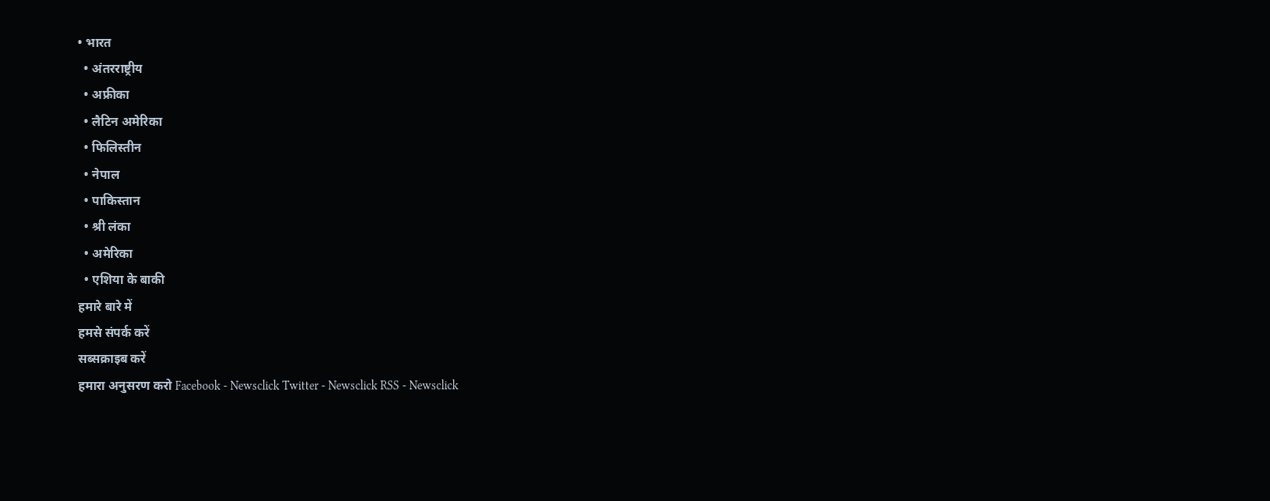• भारत
  • अंतरराष्ट्रीय
  • अफ्रीका
  • लैटिन अमेरिका
  • फिलिस्तीन
  • नेपाल
  • पाकिस्तान
  • श्री लंका
  • अमेरिका
  • एशिया के बाकी
हमारे बारे में
हमसे संपर्क करें
सब्सक्राइब करें
हमारा अनुसरण करो Facebook - Newsclick Twitter - Newsclick RSS - Newsclick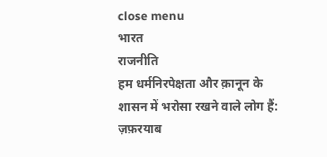close menu
भारत
राजनीति
हम धर्मनिरपेक्षता और क़ानून के शासन में भरोसा रखने वाले लोग हैं: ज़फ़रयाब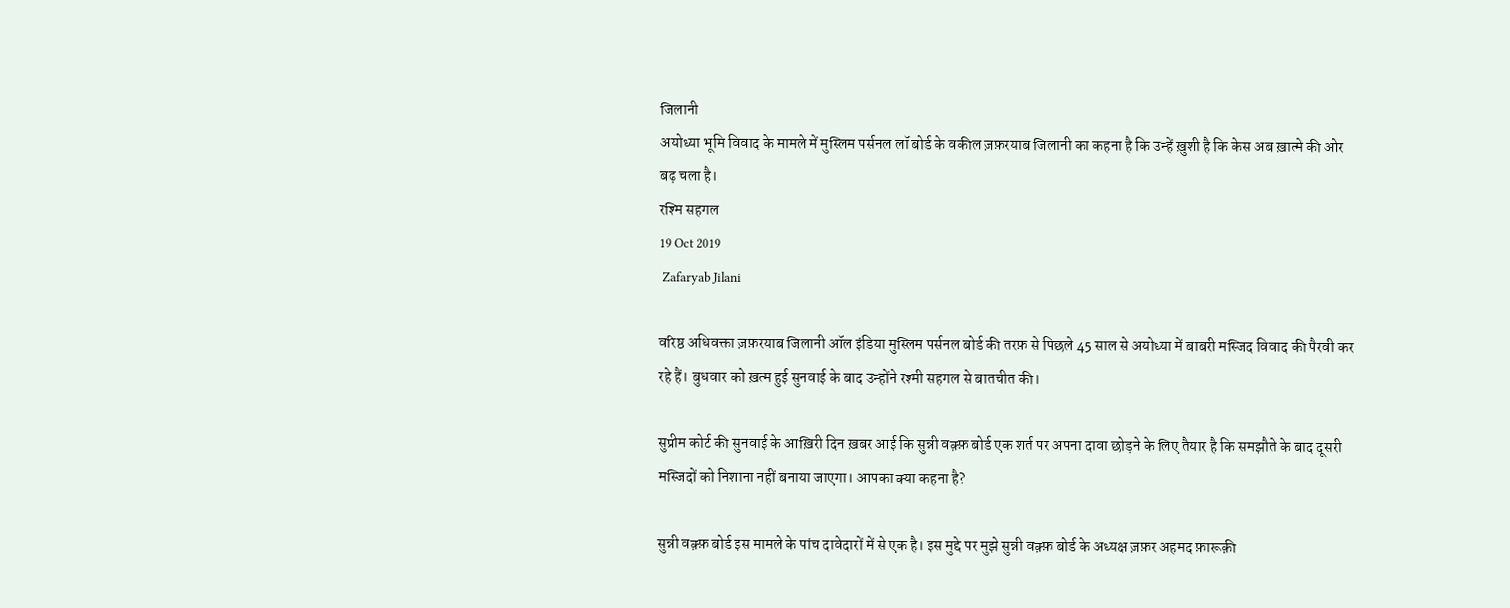जिलानी
अयोध्या भूमि विवाद के मामले में मुस्लिम पर्सनल लॉ बोर्ड के वकील ज़फ़रयाब जिलानी का कहना है कि उन्हें ख़ुशी है कि केस अब ख़ात्मे की ओर बढ़ चला है।
रश्मि सहगल
19 Oct 2019
 Zafaryab Jilani

वरिष्ठ अधिवक्ता ज़फ़रयाब जिलानी ऑल इंडिया मुस्लिम पर्सनल बोर्ड की तरफ़ से पिछले 45 साल से अयोध्या में बाबरी मस्जिद विवाद की पैरवी कर रहे हैं। बुधवार को ख़त्म हुई सुनवाई के बाद उन्होंने रश्मी सहगल से बातचीत की।

सुप्रीम कोर्ट की सुनवाई के आख़िरी दिन ख़बर आई कि सुन्नी वक़्फ़ बोर्ड एक शर्त पर अपना दावा छोड़ने के लिए तैयार है कि समझौते के बाद दूसरी मस्जिदों को निशाना नहीं बनाया जाएगा। आपका क्या कहना है?

सुन्नी वक़्फ़ बोर्ड इस मामले के पांच दावेदारों में से एक है। इस मुद्दे पर मुझे सुन्नी वक़्फ़ बोर्ड के अध्यक्ष ज़फ़र अहमद फ़ारूक़ी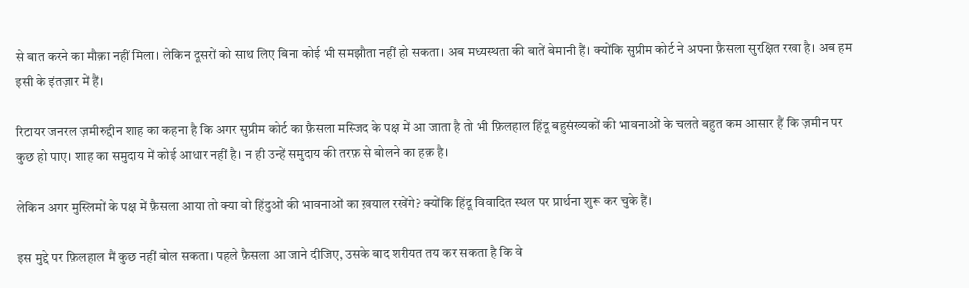से बात करने का मौक़ा नहीं मिला। लेकिन दूसरों को साथ लिए बिना कोई भी समझौता नहीं हो सकता। अब मध्यस्थता की बातें बेमानी हैं। क्योंकि सुप्रीम कोर्ट ने अपना फ़ैसला सुरक्षित रखा है। अब हम इसी के इंतज़ार में हैं।

रिटायर जनरल ज़मीरुद्दीन शाह का कहना है कि अगर सुप्रीम कोर्ट का फ़ैसला मस्जिद के पक्ष में आ जाता है तो भी फ़िलहाल हिंदू बहुसंख्यकों की भावनाओं के चलते बहुत कम आसार हैं कि ज़मीन पर कुछ हो पाए। शाह का समुदाय में कोई आधार नहीं है। न ही उन्हें समुदाय की तरफ़ से बोलने का हक़ है।

लेकिन अगर मुस्लिमों के पक्ष में फ़ैसला आया तो क्या वो हिंदुओं की भावनाओं का ख़याल रखेंगे? क्योंकि हिंदू विवादित स्थल पर प्रार्थना शुरू कर चुके हैं।

इस मुद्दे पर फ़िलहाल मैं कुछ नहीं बोल सकता। पहले फ़ैसला आ जाने दीजिए, उसके बाद शरीयत तय कर सकता है कि वे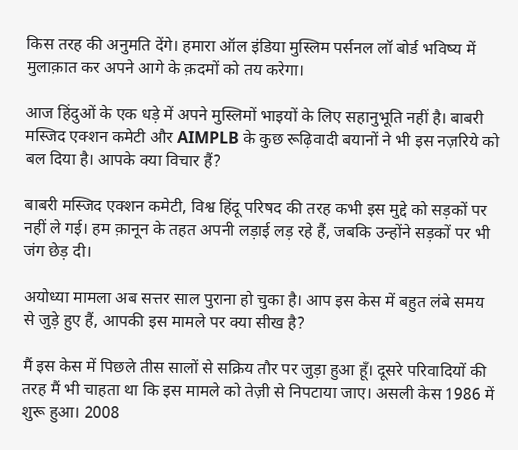किस तरह की अनुमति देंगे। हमारा ऑल इंडिया मुस्लिम पर्सनल लॉ बोर्ड भविष्य में मुलाक़ात कर अपने आगे के क़दमों को तय करेगा।

आज हिंदुओं के एक धड़े में अपने मुस्लिमों भाइयों के लिए सहानुभूति नहीं है। बाबरी मस्जिद एक्शन कमेटी और AIMPLB के कुछ रूढ़िवादी बयानों ने भी इस नज़रिये को बल दिया है। आपके क्या विचार हैं?

बाबरी मस्जिद एक्शन कमेटी, विश्व हिंदू परिषद की तरह कभी इस मुद्दे को सड़कों पर नहीं ले गई। हम क़ानून के तहत अपनी लड़ाई लड़ रहे हैं, जबकि उन्होंने सड़कों पर भी जंग छेड़ दी।

अयोध्या मामला अब सत्तर साल पुराना हो चुका है। आप इस केस में बहुत लंबे समय से जुड़े हुए हैं, आपकी इस मामले पर क्या सीख है?

मैं इस केस में पिछले तीस सालों से सक्रिय तौर पर जुड़ा हुआ हूँ। दूसरे परिवादियों की तरह मैं भी चाहता था कि इस मामले को तेज़ी से निपटाया जाए। असली केस 1986 में शुरू हुआ। 2008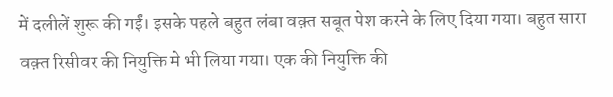में दलीलें शुरू की गईं। इसके पहले बहुत लंबा वक़्त सबूत पेश करने के लिए दिया गया। बहुत सारा वक़्त रिसीवर की नियुक्ति मे भी लिया गया। एक की नियुक्ति की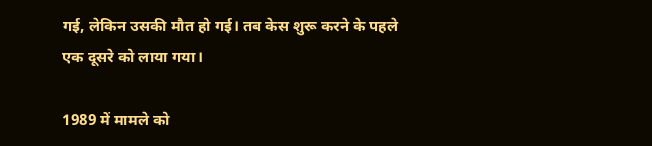गई, लेकिन उसकी मौत हो गई। तब केस शुरू करने के पहले एक दूसरे को लाया गया।

1989 में मामले को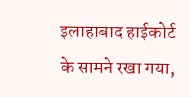इलाहाबाद हाईकोर्ट के सामने रखा गया,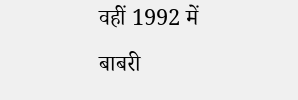वहीं 1992 में बाबरी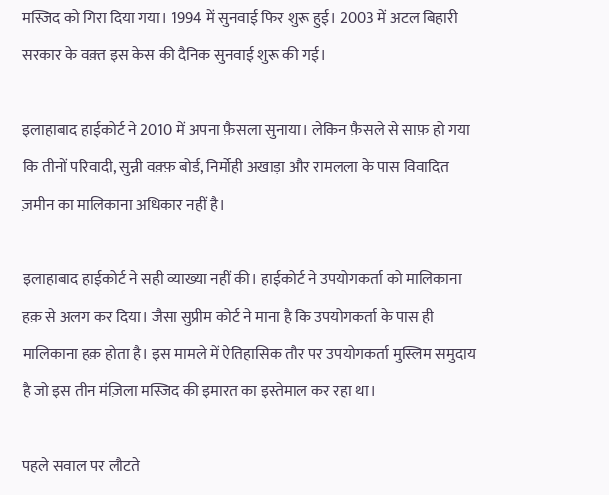मस्जिद को गिरा दिया गया। 1994 में सुनवाई फिर शुरू हुई। 2003 में अटल बिहारी सरकार के वक़्त इस केस की दैनिक सुनवाई शुरू की गई।

इलाहाबाद हाईकोर्ट ने 2010 में अपना फ़ैसला सुनाया। लेकिन फ़ैसले से साफ़ हो गया कि तीनों परिवादी, सुन्नी वक़्फ़ बोर्ड, निर्मोही अखाड़ा और रामलला के पास विवादित ज़मीन का मालिकाना अधिकार नहीं है।

इलाहाबाद हाईकोर्ट ने सही व्याख्या नहीं की। हाईकोर्ट ने उपयोगकर्ता को मालिकाना हक़ से अलग कर दिया। जैसा सुप्रीम कोर्ट ने माना है कि उपयोगकर्ता के पास ही मालिकाना हक़ होता है। इस मामले में ऐतिहासिक तौर पर उपयोगकर्ता मुस्लिम समुदाय है जो इस तीन मंज़िला मस्जिद की इमारत का इस्तेमाल कर रहा था।

पहले सवाल पर लौटते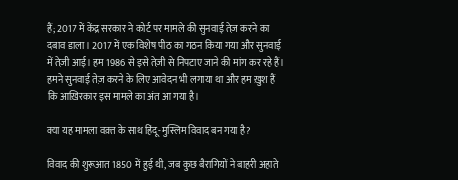हैं; 2017 में केंद्र सरकार ने कोर्ट पर मामले की सुनवाई तेज़ करने का दबाव डाला। 2017 में एक विशेष पीठ का गठन किया गया और सुनवाई में तेज़ी आई। हम 1986 से इसे तेज़ी से निपटाए जाने की मांग कर रहे हैं। हमने सुनवाई तेज़ करने के लिए आवेदन भी लगाया था और हम ख़ुश हैं कि आख़िरकार इस मामले का अंत आ गया है।

क्या यह मामला वक़्त के साथ हिंदू-मुस्लिम विवाद बन गया है?

विवाद की शुरूआत 1850 में हुई थी, जब कुछ बैरागियों ने बाहरी अहाते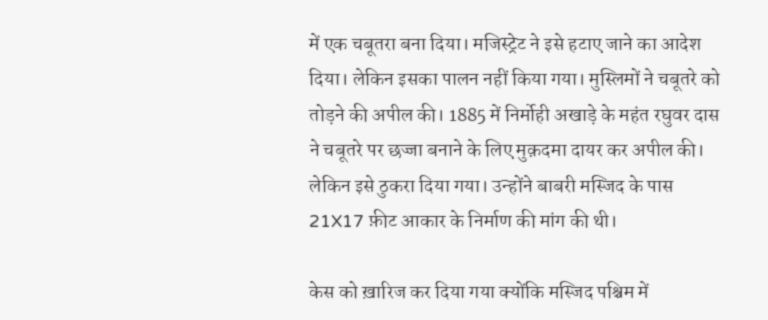में एक चबूतरा बना दिया। मजिस्ट्रेट ने इसे हटाए जाने का आदेश दिया। लेकिन इसका पालन नहीं किया गया। मुस्लिमों ने चबूतरे को तोड़ने की अपील की। 1885 में निर्मोही अखाड़े के महंत रघुवर दास ने चबूतरे पर छज्जा बनाने के लिए मुक़दमा दायर कर अपील की। लेकिन इसे ठुकरा दिया गया। उन्होंने बाबरी मस्जिद के पास 21X17 फ़ीट आकार के निर्माण की मांग की थी।

केस को ख़ारिज कर दिया गया क्योंकि मस्जिद पश्चिम में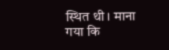स्थित थी। माना गया कि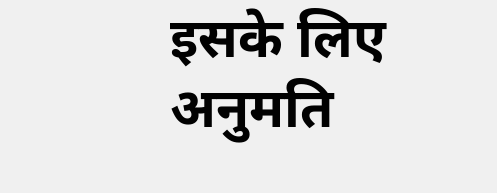इसके लिए अनुमति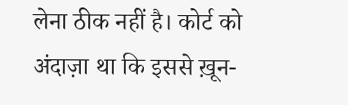लेना ठीक नहीं है। कोर्ट को अंदाज़ा था कि इससे ख़ून-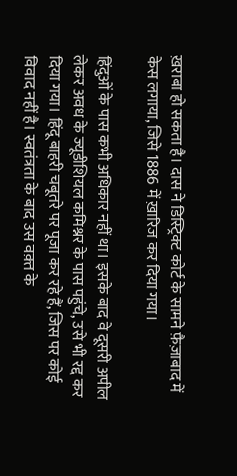ख़राबा हो सकता है। दास ने डिस्ट्रिक्ट कोर्ट के सामने फ़ैज़ाबाद में केस लगाया, जिसे 1886 में ख़ारिज कर दिया गया।

हिंदुओं के पास कभी अधिकार नहीं था। इसके बाद वे दूसरी अपील लेकर अवध के ज्यूडीशियल कमिश्नर के पास पहुंचे, उसे भी रद्द कर दिया गया। हिंदू बाहरी चबूतरे पर पूजा कर रहे हैं, जिस पर कोई विवाद नहीं है। स्वतंत्रता के बाद उस वक़्त के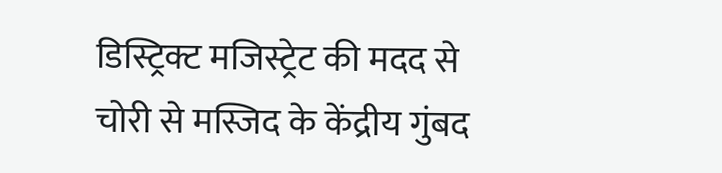डिस्ट्रिक्ट मजिस्ट्रेट की मदद से चोरी से मस्जिद के केंद्रीय गुंबद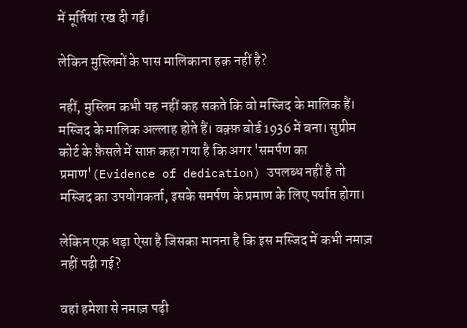में मूर्तियां रख दी गईं।

लेकिन मुस्लिमों के पास मालिकाना हक़ नहीं है?

नहीं, मुस्लिम कभी यह नहीं कह सकते कि वो मस्जिद के मालिक हैं। मस्जिद के मालिक अल्लाह होते हैं। वक़्फ़ बोर्ड 1936 में बना। सुप्रीम कोर्ट के फ़ैसले में साफ़ कहा गया है कि अगर 'समर्पण का प्रमाण'(Evidence of dedication) उपलब्ध नहीं है तो मस्जिद का उपयोगकर्ता, इसके समर्पण के प्रमाण के लिए पर्याप्त होगा।

लेकिन एक धड़ा ऐसा है जिसका मानना है कि इस मस्जिद में कभी नमाज़ नहीं पढ़ी गई?

वहां हमेशा से नमाज़ पढ़ी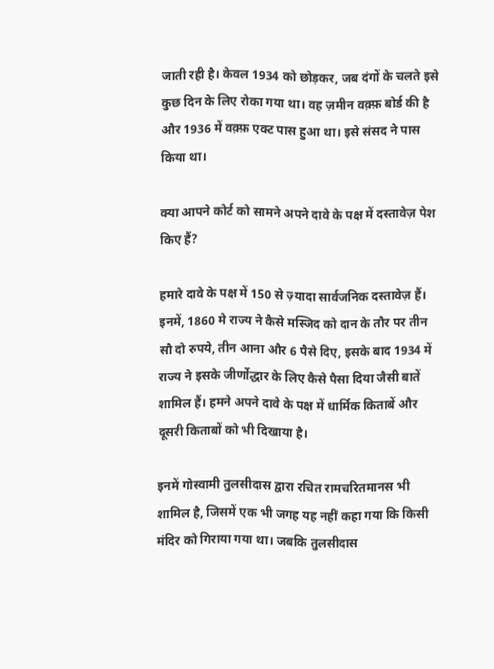जाती रही है। केवल 1934 को छोड़कर, जब दंगों के चलते इसे कुछ दिन के लिए रोका गया था। वह ज़मीन वक़्फ़ बोर्ड की है और 1936 में वक़्फ़ एक्ट पास हुआ था। इसे संसद ने पास किया था।

क्या आपने कोर्ट को सामने अपने दावे के पक्ष में दस्तावेज़ पेश किए हैं?

हमारे दावे के पक्ष में 150 से ज़्यादा सार्वजनिक दस्तावेज़ हैं। इनमें, 1860 मे राज्य ने कैसे मस्जिद को दान के तौर पर तीन सौ दो रुपये, तीन आना और 6 पैसे दिए, इसके बाद 1934 में राज्य ने इसके जीर्णोद्धार के लिए कैसे पैसा दिया जैसी बातें शामिल हैं। हमने अपने दावे के पक्ष में धार्मिक किताबें और दूसरी किताबों को भी दिखाया है।

इनमें गोस्वामी तुलसीदास द्वारा रचित रामचरितमानस भी शामिल है, जिसमें एक भी जगह यह नहीं कहा गया कि किसी मंदिर को गिराया गया था। जबकि तुलसीदास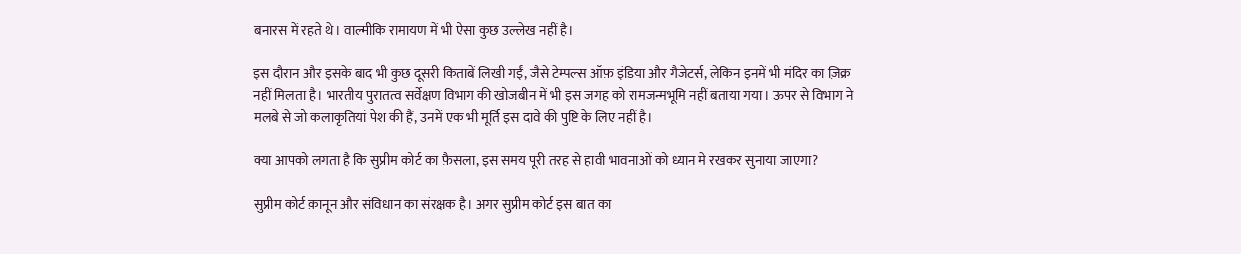बनारस में रहते थे। वाल्मीकि रामायण में भी ऐसा कुछ उल्लेख नहीं है।

इस दौरान और इसके बाद भी कुछ दूसरी किताबें लिखी गईं, जैसे टेम्पल्स ऑफ़ इंडिया और गैजेटर्स, लेकिन इनमें भी मंदिर का ज़िक्र नहीं मिलता है। भारतीय पुरातत्व सर्वेक्षण विभाग की खोजबीन में भी इस जगह को रामजन्मभूमि नहीं बताया गया। ऊपर से विभाग ने मलबे से जो कलाकृतियां पेश की हैं, उनमें एक भी मूर्ति इस दावे की पुष्टि के लिए नहीं है।

क्या आपको लगता है कि सुप्रीम कोर्ट का फ़ैसला, इस समय पूरी तरह से हावी भावनाओं को ध्यान मे रखकर सुनाया जाएगा?

सुप्रीम कोर्ट क़ानून और संविधान का संरक्षक है। अगर सुप्रीम कोर्ट इस बात का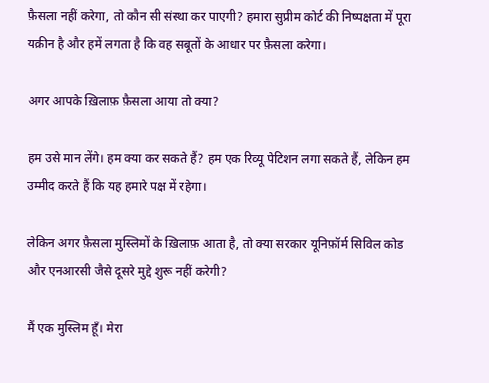फ़ैसला नहीं करेगा, तो कौन सी संस्था कर पाएगी? हमारा सुप्रीम कोर्ट की निष्पक्षता में पूरा यक़ीन है और हमें लगता है कि वह सबूतों के आधार पर फ़ैसला करेगा।

अगर आपके ख़िलाफ़ फ़ैसला आया तो क्या?

हम उसे मान लेंगे। हम क्या कर सकते हैं? हम एक रिव्यू पेटिशन लगा सकते हैं, लेकिन हम उम्मीद करते हैं कि यह हमारे पक्ष में रहेगा।

लेकिन अगर फ़ैसला मुस्लिमों के ख़िलाफ़ आता है, तो क्या सरकार यूनिफ़ॉर्म सिविल कोड और एनआरसी जैसे दूसरे मुद्दे शुरू नहीं करेगी?

मैं एक मुस्लिम हूँ। मेरा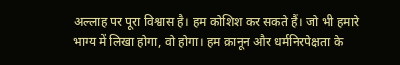अल्लाह पर पूरा विश्वास है। हम कोशिश कर सकते हैं। जो भी हमारे भाग्य में लिखा होगा, वो होगा। हम क़ानून और धर्मनिरपेक्षता के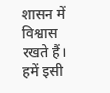शासन में विश्वास रखते हैं। हमें इसी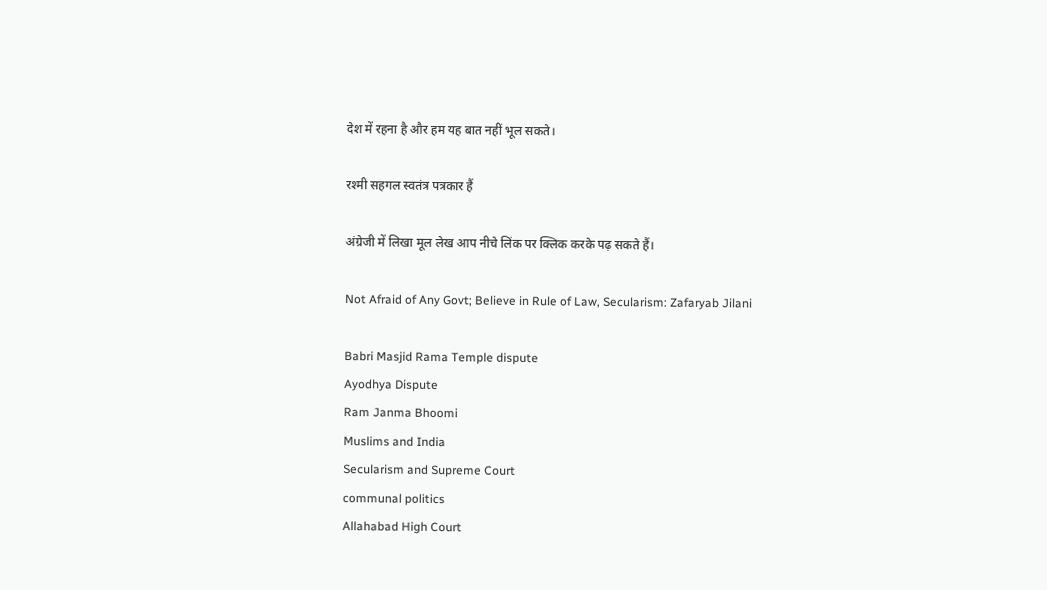देश में रहना है और हम यह बात नहीं भूल सकते।

रश्मी सहगल स्वतंत्र पत्रकार हैं

अंग्रेजी में लिखा मूल लेख आप नीचे लिंक पर क्लिक करके पढ़ सकते हैं।

Not Afraid of Any Govt; Believe in Rule of Law, Secularism: Zafaryab Jilani

Babri Masjid Rama Temple dispute
Ayodhya Dispute
Ram Janma Bhoomi
Muslims and India
Secularism and Supreme Court
communal politics
Allahabad High Court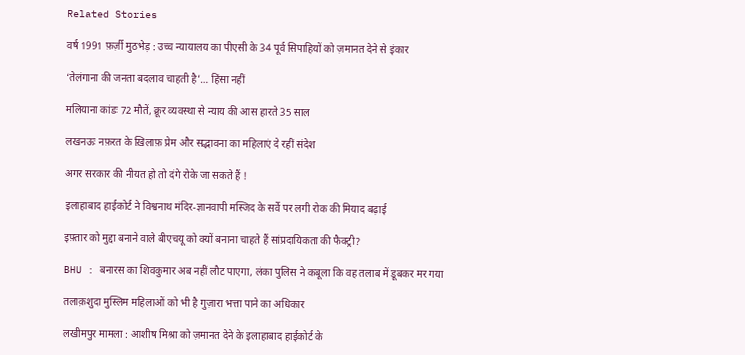Related Stories

वर्ष 1991 फ़र्ज़ी मुठभेड़ : उच्च न्यायालय का पीएसी के 34 पूर्व सिपाहियों को ज़मानत देने से इंकार

‘तेलंगाना की जनता बदलाव चाहती है’… हिंसा नहीं

मलियाना कांडः 72 मौतें, क्रूर व्यवस्था से न्याय की आस हारते 35 साल

लखनऊः नफ़रत के ख़िलाफ़ प्रेम और सद्भावना का महिलाएं दे रहीं संदेश

अगर सरकार की नीयत हो तो दंगे रोके जा सकते हैं !

इलाहाबाद हाईकोर्ट ने विश्वनाथ मंदिर-ज्ञानवापी मस्जिद के सर्वे पर लगी रोक की मियाद बढ़ाई

इफ़्तार को मुद्दा बनाने वाले बीएचयू को क्यों बनाना चाहते हैं सांप्रदायिकता की फैक्ट्री?

BHU : बनारस का शिवकुमार अब नहीं लौट पाएगा, लंका पुलिस ने कबूला कि वह तलाब में डूबकर मर गया

तलाक़शुदा मुस्लिम महिलाओं को भी है गुज़ारा भत्ता पाने का अधिकार

लखीमपुर मामला : आशीष मिश्रा को ज़मानत देने के इलाहाबाद हाईकोर्ट के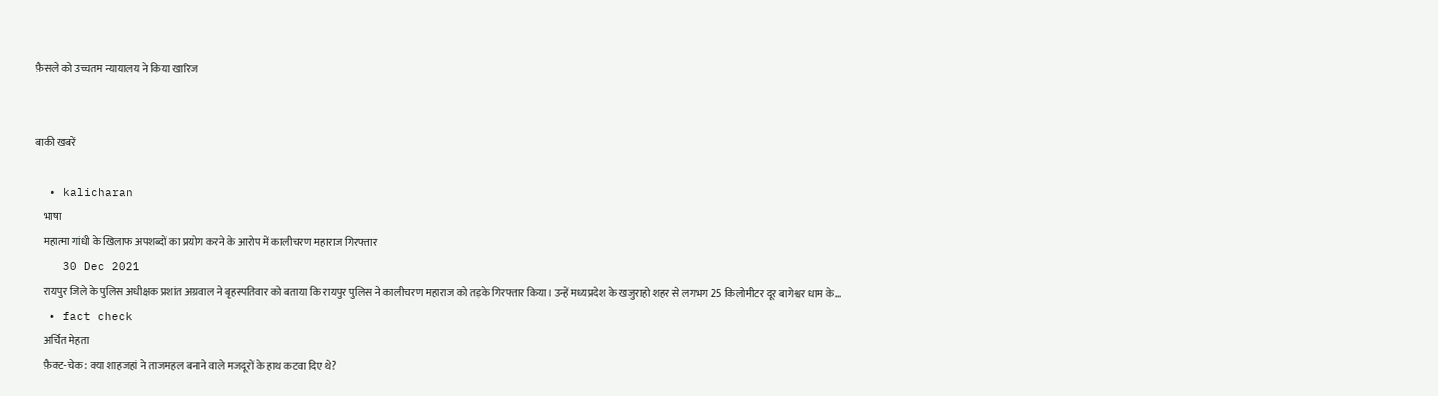फ़ैसले को उच्चतम न्यायालय ने किया खारिज


बाकी खबरें

  • kalicharan
    भाषा
    महात्मा गांधी के खिलाफ अपशब्दों का प्रयोग करने के आरोप में कालीचरण महाराज गिरफ्तार
    30 Dec 2021
    रायपुर जिले के पुलिस अधीक्षक प्रशांत अग्रवाल ने बृहस्पतिवार को बताया कि रायपुर पुलिस ने कालीचरण महाराज को तड़के गिरफ्तार किया। उन्हें मध्यप्रदेश के खजुराहो शहर से लगभग 25 किलोमीटर दूर बागेश्वर धाम के…
  • fact check
    अर्चित मेहता
    फ़ैक्ट-चेक: क्या शाहजहां ने ताजमहल बनाने वाले मजदूरों के हाथ कटवा दिए थे?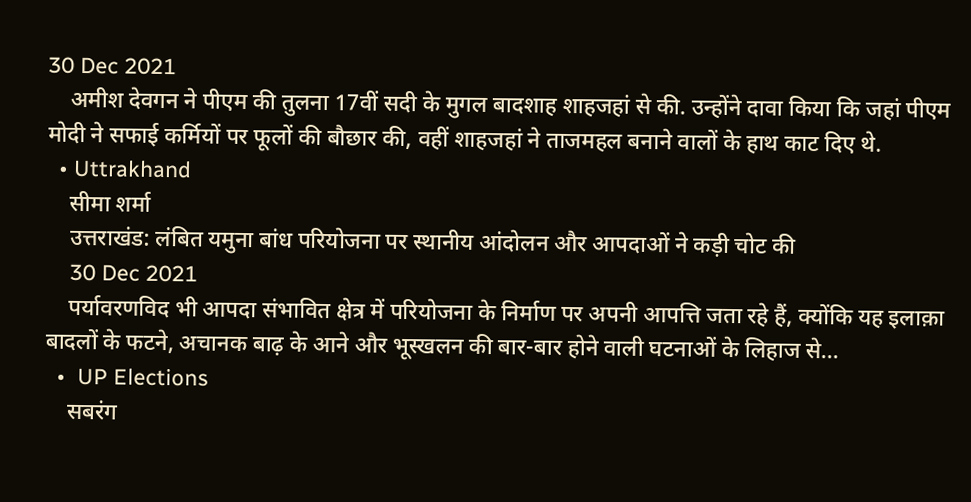30 Dec 2021
    अमीश देवगन ने पीएम की तुलना 17वीं सदी के मुगल बादशाह शाहजहां से की. उन्होंने दावा किया कि जहां पीएम मोदी ने सफाई कर्मियों पर फूलों की बौछार की, वहीं शाहजहां ने ताजमहल बनाने वालों के हाथ काट दिए थे.
  • Uttrakhand
    सीमा शर्मा
    उत्तराखंड: लंबित यमुना बांध परियोजना पर स्थानीय आंदोलन और आपदाओं ने कड़ी चोट की
    30 Dec 2021
    पर्यावरणविद भी आपदा संभावित क्षेत्र में परियोजना के निर्माण पर अपनी आपत्ति जता रहे हैं, क्योंकि यह इलाक़ा बादलों के फटने, अचानक बाढ़ के आने और भूस्खलन की बार-बार होने वाली घटनाओं के लिहाज से…
  •  UP Elections
    सबरंग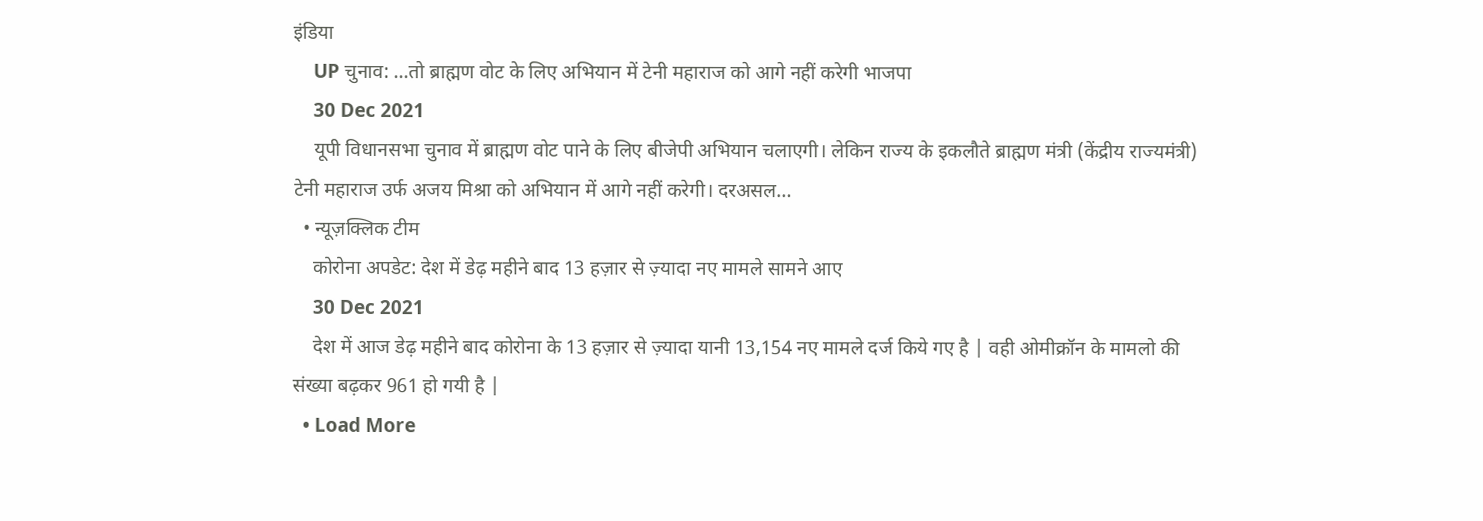इंडिया
    UP चुनाव: ...तो ब्राह्मण वोट के लिए अभियान में टेनी महाराज को आगे नहीं करेगी भाजपा
    30 Dec 2021
    यूपी विधानसभा चुनाव में ब्राह्मण वोट पाने के लिए बीजेपी अभियान चलाएगी। लेकिन राज्य के इकलौते ब्राह्मण मंत्री (केंद्रीय राज्यमंत्री) टेनी महाराज उर्फ अजय मिश्रा को अभियान में आगे नहीं करेगी। दरअसल…
  • न्यूज़क्लिक टीम
    कोरोना अपडेट: देश में डेढ़ महीने बाद 13 हज़ार से ज़्यादा नए मामले सामने आए
    30 Dec 2021
    देश में आज डेढ़ महीने बाद कोरोना के 13 हज़ार से ज़्यादा यानी 13,154 नए मामले दर्ज किये गए है | वही ओमीक्रॉन के मामलो की संख्या बढ़कर 961 हो गयी है |
  • Load More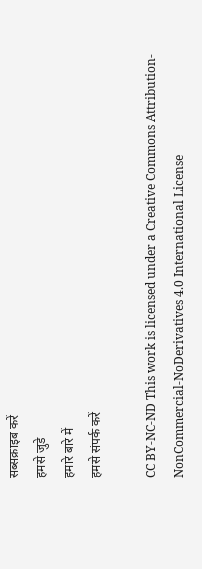सब्सक्राइब करें
हमसे जुडे
हमारे बारे में
हमसे संपर्क करें

CC BY-NC-ND This work is licensed under a Creative Commons Attribution-NonCommercial-NoDerivatives 4.0 International License